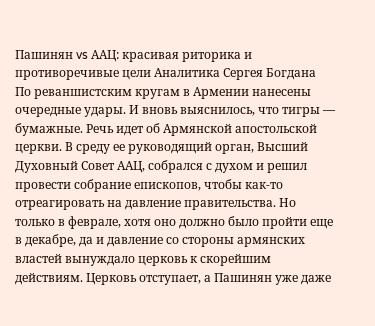Пашинян vs ААЦ: красивая риторика и противоречивые цели Аналитика Сергея Богдана
По реваншистским кругам в Армении нанесены очередные удары. И вновь выяснилось, что тигры — бумажные. Речь идет об Армянской апостольской церкви. В среду ее руководящий орган, Высший Духовный Совет ААЦ, собрался с духом и решил провести собрание епископов, чтобы как-то отреагировать на давление правительства. Но только в феврале, хотя оно должно было пройти еще в декабре, да и давление со стороны армянских властей вынуждало церковь к скорейшим действиям. Церковь отступает, а Пашинян уже даже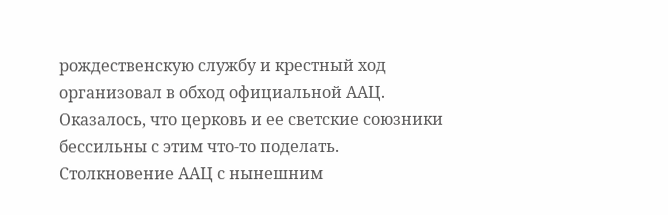рождественскую службу и крестный ход организовал в обход официальной ААЦ. Оказалось, что церковь и ее светские союзники бессильны с этим что-то поделать.
Столкновение ААЦ с нынешним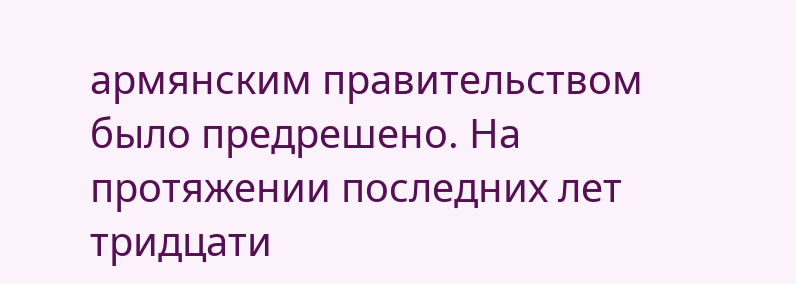армянским правительством было предрешено. На протяжении последних лет тридцати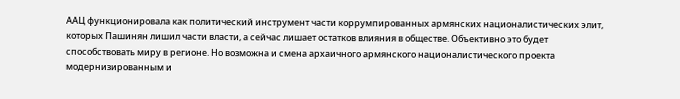ААЦ функционировала как политический инструмент части коррумпированных армянских националистических элит, которых Пашинян лишил части власти, а сейчас лишает остатков влияния в обществе. Объективно это будет способствовать миру в регионе. Но возможна и смена архаичного армянского националистического проекта модернизированным и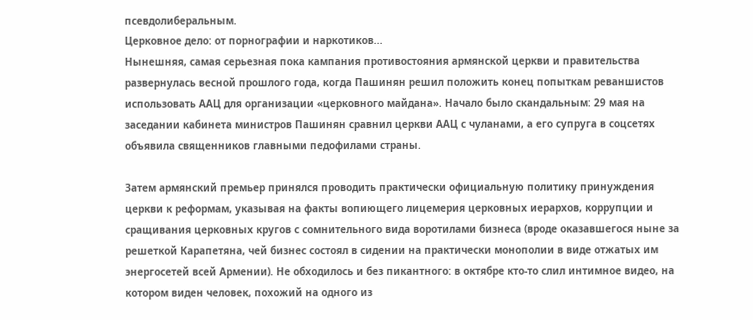псевдолиберальным.
Церковное дело: от порнографии и наркотиков...
Нынешняя, самая серьезная пока кампания противостояния армянской церкви и правительства развернулась весной прошлого года, когда Пашинян решил положить конец попыткам реваншистов использовать ААЦ для организации «церковного майдана». Начало было скандальным: 29 мая на заседании кабинета министров Пашинян сравнил церкви ААЦ с чуланами, а его супруга в соцсетях объявила священников главными педофилами страны.

Затем армянский премьер принялся проводить практически официальную политику принуждения церкви к реформам, указывая на факты вопиющего лицемерия церковных иерархов, коррупции и сращивания церковных кругов с сомнительного вида воротилами бизнеса (вроде оказавшегося ныне за решеткой Карапетяна, чей бизнес состоял в сидении на практически монополии в виде отжатых им энергосетей всей Армении). Не обходилось и без пикантного: в октябре кто-то слил интимное видео, на котором виден человек, похожий на одного из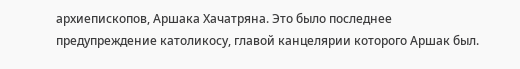архиепископов, Аршака Хачатряна. Это было последнее предупреждение католикосу, главой канцелярии которого Аршак был.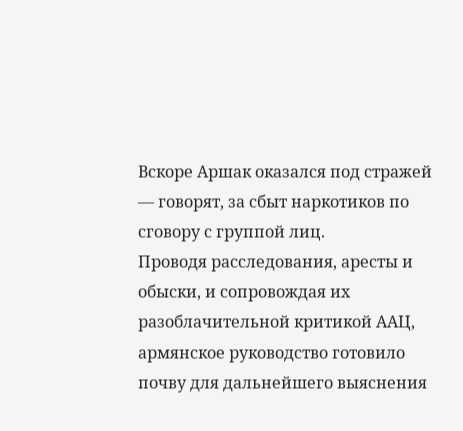Вскоре Аршак оказался под стражей — говорят, за сбыт наркотиков по сговору с группой лиц.
Проводя расследования, аресты и обыски, и сопровождая их разоблачительной критикой ААЦ, армянское руководство готовило почву для дальнейшего выяснения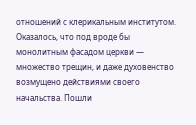отношений с клерикальным институтом. Оказалось, что под вроде бы монолитным фасадом церкви — множество трещин, и даже духовенство возмущено действиями своего начальства. Пошли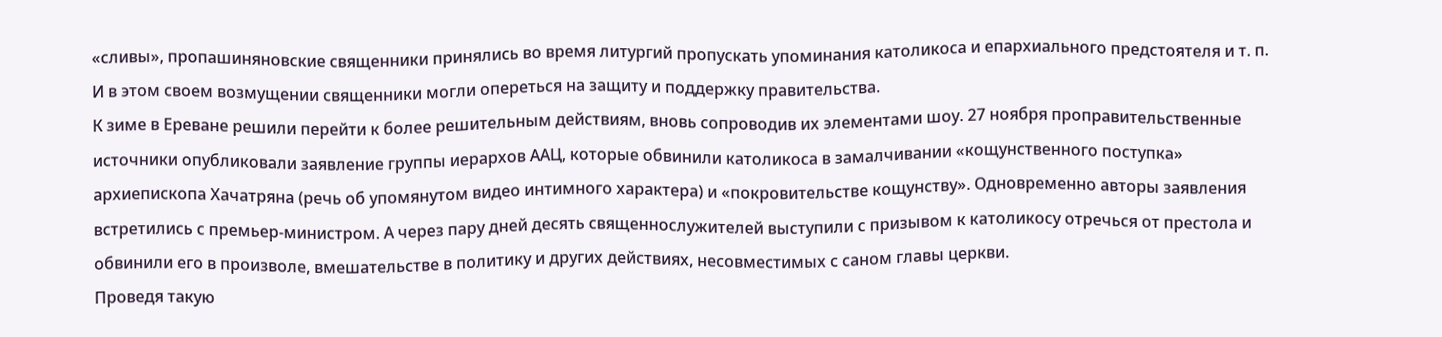«сливы», пропашиняновские священники принялись во время литургий пропускать упоминания католикоса и епархиального предстоятеля и т. п. И в этом своем возмущении священники могли опереться на защиту и поддержку правительства.
К зиме в Ереване решили перейти к более решительным действиям, вновь сопроводив их элементами шоу. 27 ноября проправительственные источники опубликовали заявление группы иерархов ААЦ, которые обвинили католикоса в замалчивании «кощунственного поступка» архиепископа Хачатряна (речь об упомянутом видео интимного характера) и «покровительстве кощунству». Одновременно авторы заявления встретились с премьер-министром. А через пару дней десять священнослужителей выступили с призывом к католикосу отречься от престола и обвинили его в произволе, вмешательстве в политику и других действиях, несовместимых с саном главы церкви.
Проведя такую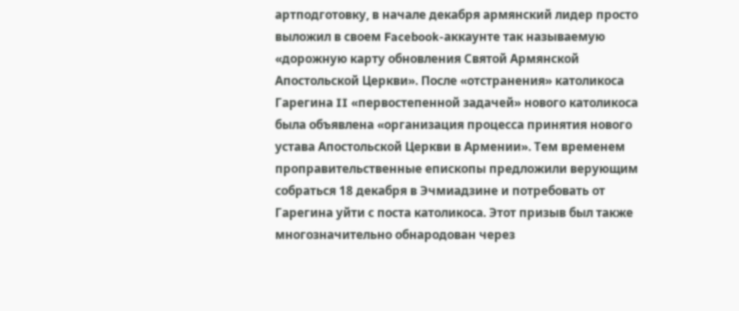артподготовку, в начале декабря армянский лидер просто выложил в своем Facebook-аккаунте так называемую «дорожную карту обновления Святой Армянской Апостольской Церкви». После «отстранения» католикоса Гарегина II «первостепенной задачей» нового католикоса была объявлена «организация процесса принятия нового устава Апостольской Церкви в Армении». Тем временем проправительственные епископы предложили верующим собраться 18 декабря в Эчмиадзине и потребовать от Гарегина уйти с поста католикоса. Этот призыв был также многозначительно обнародован через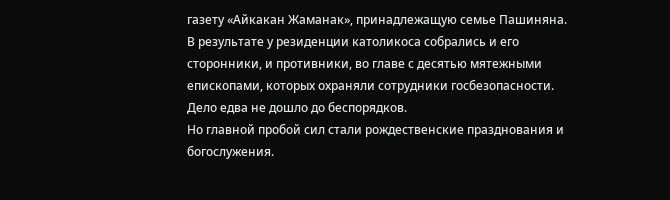газету «Айкакан Жаманак», принадлежащую семье Пашиняна. В результате у резиденции католикоса собрались и его сторонники, и противники, во главе с десятью мятежными епископами, которых охраняли сотрудники госбезопасности. Дело едва не дошло до беспорядков.
Но главной пробой сил стали рождественские празднования и богослужения.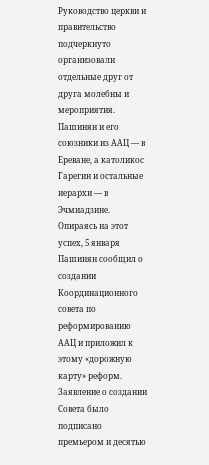Руководство церкви и правительство подчеркнуто организовали отдельные друг от друга молебны и мероприятия. Пашинян и его союзники из ААЦ — в Ереване, а католикос Гарегин и остальные иерархи — в Эчмиадзине. Опираясь на этот успех, 5 января Пашинян сообщил о создании Координационного совета по реформированию ААЦ и приложил к этому «дорожную карту» реформ. Заявление о создании Совета было подписано премьером и десятью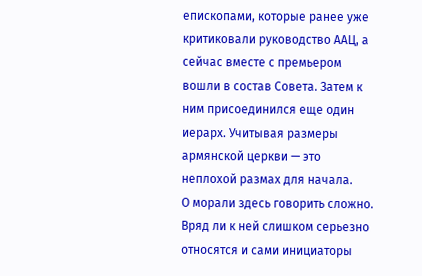епископами, которые ранее уже критиковали руководство ААЦ, а сейчас вместе с премьером вошли в состав Совета. Затем к ним присоединился еще один иерарх. Учитывая размеры армянской церкви — это неплохой размах для начала.
О морали здесь говорить сложно. Вряд ли к ней слишком серьезно относятся и сами инициаторы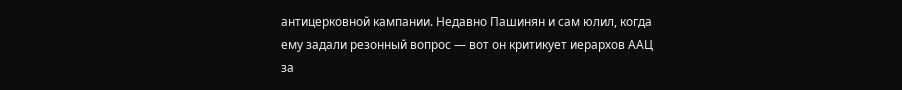антицерковной кампании. Недавно Пашинян и сам юлил, когда ему задали резонный вопрос — вот он критикует иерархов ААЦ за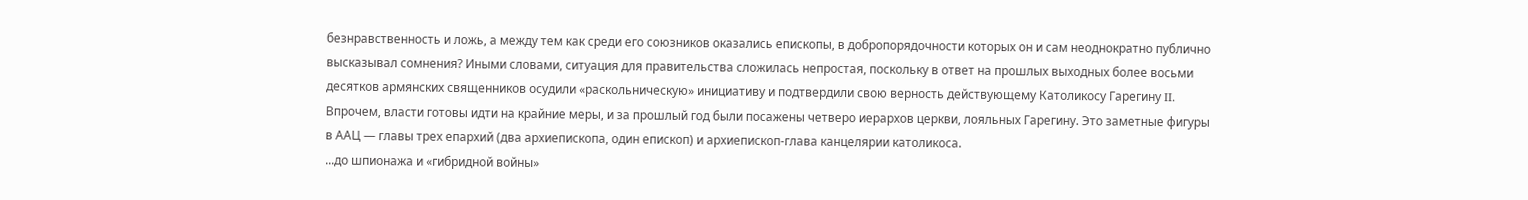безнравственность и ложь, а между тем как среди его союзников оказались епископы, в добропорядочности которых он и сам неоднократно публично высказывал сомнения? Иными словами, ситуация для правительства сложилась непростая, поскольку в ответ на прошлых выходных более восьми десятков армянских священников осудили «раскольническую» инициативу и подтвердили свою верность действующему Католикосу Гарегину II. Впрочем, власти готовы идти на крайние меры, и за прошлый год были посажены четверо иерархов церкви, лояльных Гарегину. Это заметные фигуры в ААЦ — главы трех епархий (два архиепископа, один епископ) и архиепископ-глава канцелярии католикоса.
...до шпионажа и «гибридной войны»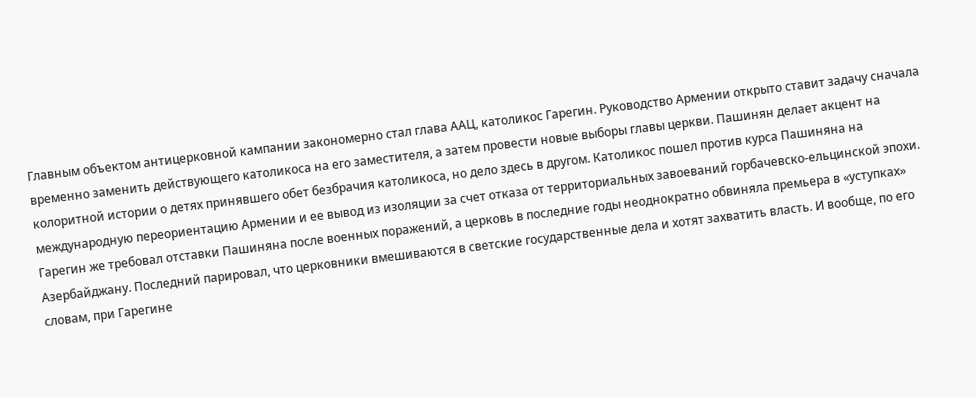Главным объектом антицерковной кампании закономерно стал глава ААЦ, католикос Гарегин. Руководство Армении открыто ставит задачу сначала временно заменить действующего католикоса на его заместителя, а затем провести новые выборы главы церкви. Пашинян делает акцент на колоритной истории о детях принявшего обет безбрачия католикоса, но дело здесь в другом. Католикос пошел против курса Пашиняна на международную переориентацию Армении и ее вывод из изоляции за счет отказа от территориальных завоеваний горбачевско-ельцинской эпохи.
Гарегин же требовал отставки Пашиняна после военных поражений, а церковь в последние годы неоднократно обвиняла премьера в «уступках» Азербайджану. Последний парировал, что церковники вмешиваются в светские государственные дела и хотят захватить власть. И вообще, по его словам, при Гарегине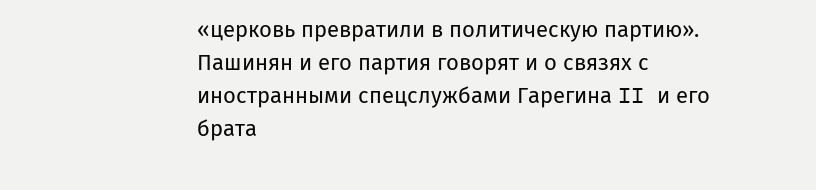«церковь превратили в политическую партию».
Пашинян и его партия говорят и о связях с иностранными спецслужбами Гарегина II и его брата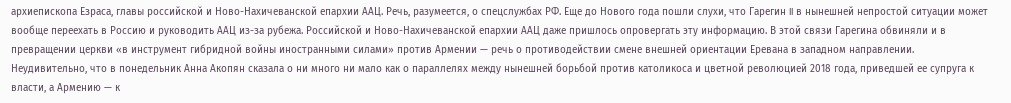архиепископа Езраса, главы российской и Ново-Нахичеванской епархии ААЦ. Речь, разумеется, о спецслужбах РФ. Еще до Нового года пошли слухи, что Гарегин II в нынешней непростой ситуации может вообще переехать в Россию и руководить ААЦ из-за рубежа. Российской и Ново-Нахичеванской епархии ААЦ даже пришлось опровергать эту информацию. В этой связи Гарегина обвиняли и в превращении церкви «в инструмент гибридной войны иностранными силами» против Армении — речь о противодействии смене внешней ориентации Еревана в западном направлении.
Неудивительно, что в понедельник Анна Акопян сказала о ни много ни мало как о параллелях между нынешней борьбой против католикоса и цветной революцией 2018 года, приведшей ее супруга к власти, а Армению — к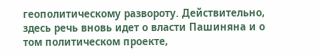геополитическому развороту. Действительно, здесь речь вновь идет о власти Пашиняна и о том политическом проекте,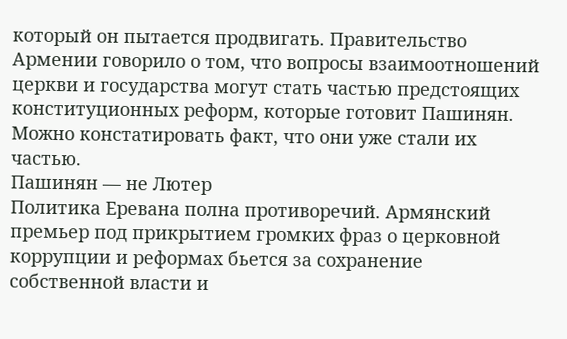который он пытается продвигать. Правительство Армении говорило о том, что вопросы взаимоотношений церкви и государства могут стать частью предстоящих конституционных реформ, которые готовит Пашинян. Можно констатировать факт, что они уже стали их частью.
Пашинян — не Лютер
Политика Еревана полна противоречий. Армянский премьер под прикрытием громких фраз о церковной коррупции и реформах бьется за сохранение собственной власти и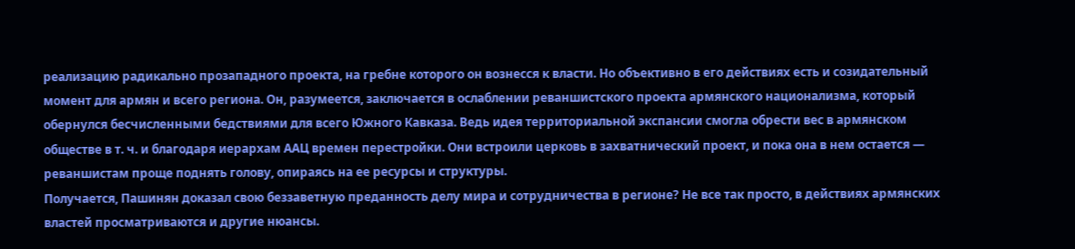реализацию радикально прозападного проекта, на гребне которого он вознесся к власти. Но объективно в его действиях есть и созидательный момент для армян и всего региона. Он, разумеется, заключается в ослаблении реваншистского проекта армянского национализма, который обернулся бесчисленными бедствиями для всего Южного Кавказа. Ведь идея территориальной экспансии смогла обрести вес в армянском обществе в т. ч. и благодаря иерархам ААЦ времен перестройки. Они встроили церковь в захватнический проект, и пока она в нем остается — реваншистам проще поднять голову, опираясь на ее ресурсы и структуры.
Получается, Пашинян доказал свою беззаветную преданность делу мира и сотрудничества в регионе? Не все так просто, в действиях армянских властей просматриваются и другие нюансы.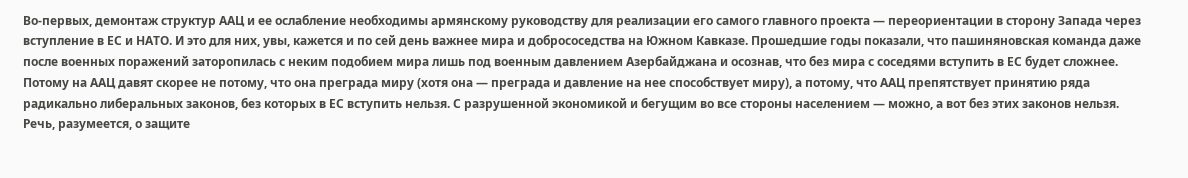Во-первых, демонтаж структур ААЦ и ее ослабление необходимы армянскому руководству для реализации его самого главного проекта — переориентации в сторону Запада через вступление в ЕС и НАТО. И это для них, увы, кажется и по сей день важнее мира и добрососедства на Южном Кавказе. Прошедшие годы показали, что пашиняновская команда даже после военных поражений заторопилась с неким подобием мира лишь под военным давлением Азербайджана и осознав, что без мира с соседями вступить в ЕС будет сложнее.
Потому на ААЦ давят скорее не потому, что она преграда миру (хотя она — преграда и давление на нее способствует миру), а потому, что ААЦ препятствует принятию ряда радикально либеральных законов, без которых в ЕС вступить нельзя. С разрушенной экономикой и бегущим во все стороны населением — можно, а вот без этих законов нельзя. Речь, разумеется, о защите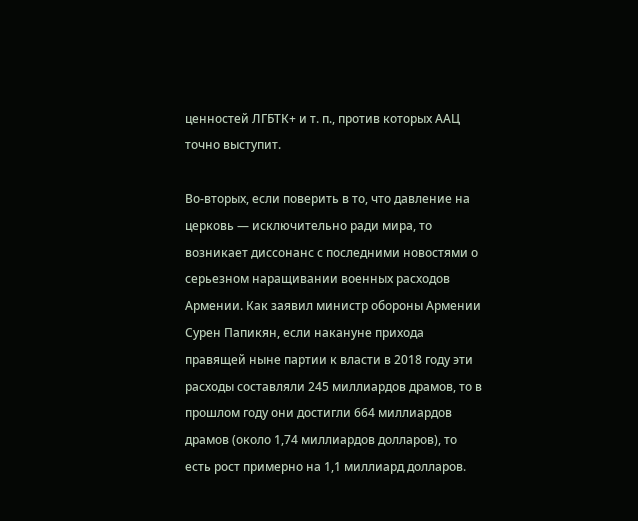ценностей ЛГБТК+ и т. п., против которых ААЦ точно выступит.

Во-вторых, если поверить в то, что давление на церковь — исключительно ради мира, то возникает диссонанс с последними новостями о серьезном наращивании военных расходов Армении. Как заявил министр обороны Армении Сурен Папикян, если накануне прихода правящей ныне партии к власти в 2018 году эти расходы составляли 245 миллиардов драмов, то в прошлом году они достигли 664 миллиардов драмов (около 1,74 миллиардов долларов), то есть рост примерно на 1,1 миллиард долларов.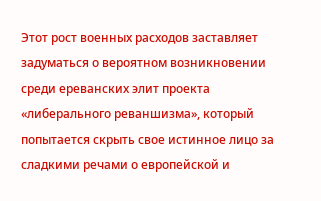Этот рост военных расходов заставляет задуматься о вероятном возникновении среди ереванских элит проекта «либерального реваншизма», который попытается скрыть свое истинное лицо за сладкими речами о европейской и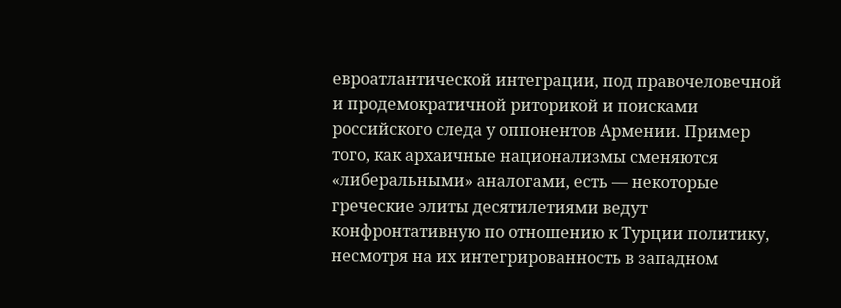евроатлантической интеграции, под правочеловечной и продемократичной риторикой и поисками российского следа у оппонентов Армении. Пример того, как архаичные национализмы сменяются «либеральными» аналогами, есть — некоторые греческие элиты десятилетиями ведут конфронтативную по отношению к Турции политику, несмотря на их интегрированность в западном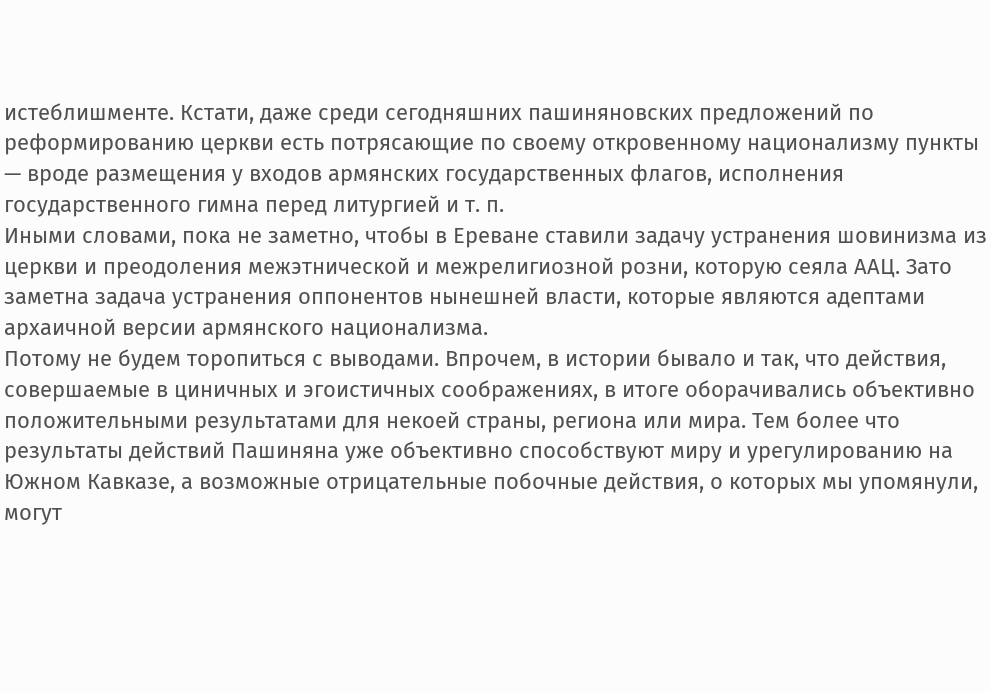истеблишменте. Кстати, даже среди сегодняшних пашиняновских предложений по реформированию церкви есть потрясающие по своему откровенному национализму пункты — вроде размещения у входов армянских государственных флагов, исполнения государственного гимна перед литургией и т. п.
Иными словами, пока не заметно, чтобы в Ереване ставили задачу устранения шовинизма из церкви и преодоления межэтнической и межрелигиозной розни, которую сеяла ААЦ. Зато заметна задача устранения оппонентов нынешней власти, которые являются адептами архаичной версии армянского национализма.
Потому не будем торопиться с выводами. Впрочем, в истории бывало и так, что действия, совершаемые в циничных и эгоистичных соображениях, в итоге оборачивались объективно положительными результатами для некоей страны, региона или мира. Тем более что результаты действий Пашиняна уже объективно способствуют миру и урегулированию на Южном Кавказе, а возможные отрицательные побочные действия, о которых мы упомянули, могут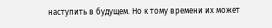наступить в будущем. Но к тому времени их может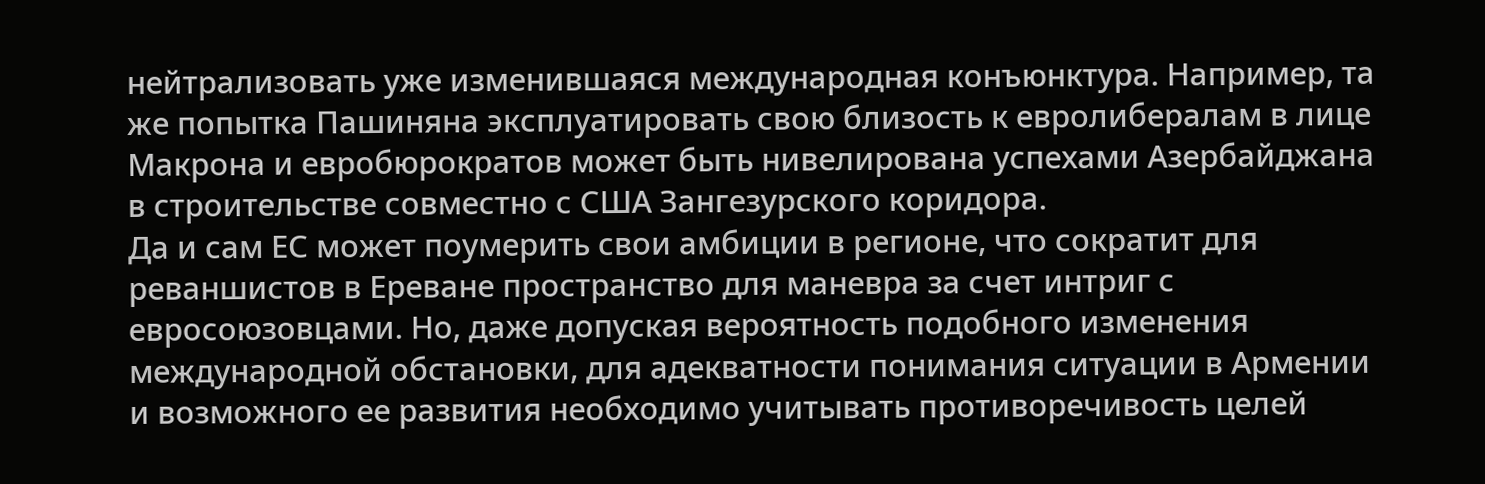нейтрализовать уже изменившаяся международная конъюнктура. Например, та же попытка Пашиняна эксплуатировать свою близость к евролибералам в лице Макрона и евробюрократов может быть нивелирована успехами Азербайджана в строительстве совместно с США Зангезурского коридора.
Да и сам ЕС может поумерить свои амбиции в регионе, что сократит для реваншистов в Ереване пространство для маневра за счет интриг с евросоюзовцами. Но, даже допуская вероятность подобного изменения международной обстановки, для адекватности понимания ситуации в Армении и возможного ее развития необходимо учитывать противоречивость целей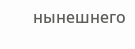нынешнего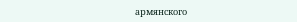армянского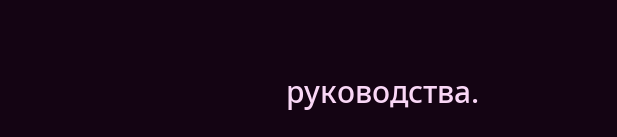руководства.